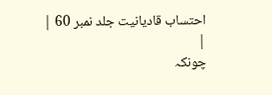احتساب قادیانیت جلد نمبر 60 |
|
چونکہ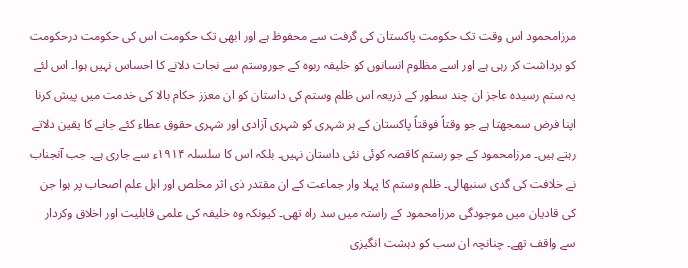مرزامحمود اس وقت تک حکومت پاکستان کی گرفت سے محفوظ ہے اور ابھی تک حکومت اس کی حکومت درحکومت کو برداشت کر رہی ہے اور اسے مظلوم انسانوں کو خلیفہ ربوہ کے جوروستم سے نجات دلانے کا احساس نہیں ہوا۔ اس لئے یہ ستم رسیدہ عاجز ان چند سطور کے ذریعہ اس ظلم وستم کی داستان کو ان معزز حکام بالا کی خدمت میں پیش کرنا اپنا فرض سمجھتا ہے جو وقتاً فوقتاً پاکستان کے ہر شہری کو شہری آزادی اور شہری حقوق عطاء کئے جانے کا یقین دلاتے رہتے ہیں۔ مرزامحمود کے جو رستم کاقصہ کوئی نئی داستان نہیں۔ بلکہ اس کا سلسلہ ۱۹۱۴ء سے جاری ہے۔ جب آنجناب نے خلافت کی گدی سنبھالی۔ ظلم وستم کا پہلا وار جماعت کے ان مقتدر ذی اثر مخلص اور اہل علم اصحاب پر ہوا جن کی قادیان میں موجودگی مرزامحمود کے راستہ میں سد راہ تھی۔ کیونکہ وہ خلیفہ کی علمی قابلیت اور اخلاق وکردار سے واقف تھے۔ چنانچہ ان سب کو دہشت انگیزی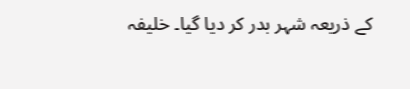کے ذریعہ شہر بدر کر دیا گیا۔ خلیفہ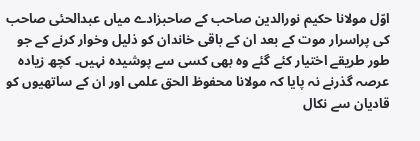اوّل مولانا حکیم نورالدین صاحب کے صاحبزادے میاں عبدالحئی صاحب کی پراسرار موت کے بعد ان کے باقی خاندان کو ذلیل وخوار کرنے کے جو طور طریقے اختیار کئے گئے وہ بھی کسی سے پوشیدہ نہیں۔ کچھ زیادہ عرصہ گذرنے نہ پایا کہ مولانا محفوظ الحق علمی اور ان کے ساتھیوں کو قادیان سے نکال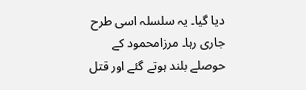دیا گیا۔ یہ سلسلہ اسی طرح جاری رہا۔ مرزامحمود کے حوصلے بلند ہوتے گئے اور قتل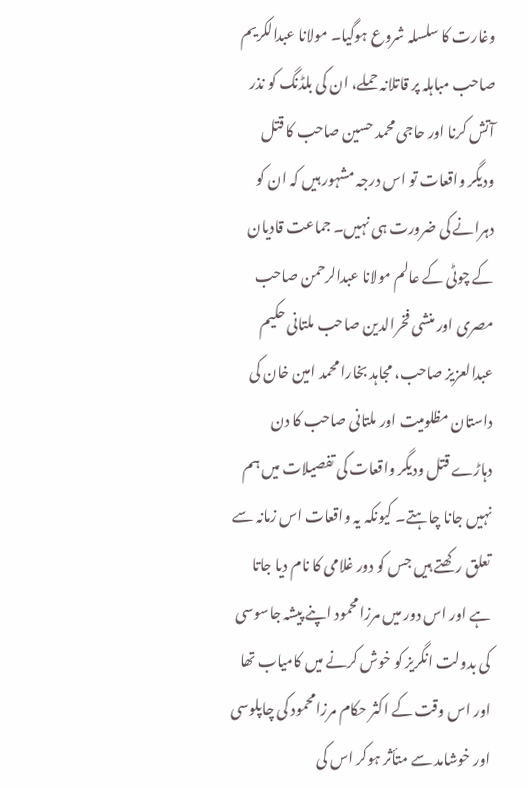وغارت کا سلسلہ شروع ہوگیا۔ مولانا عبدالکریم صاحب مباہلہ پر قاتلانہ حملے، ان کی بلڈنگ کو نذر آتش کرنا اور حاجی محمد حسین صاحب کا قتل ودیگر واقعات تو اس درجہ مشہور ہیں کہ ان کو دہرانے کی ضرورت ہی نہیں۔ جماعت قادیان کے چوٹی کے عالم مولانا عبدالرحمن صاحب مصری اور منشی فخرالدین صاحب ملتانی حکیم عبدالعزیز صاحب، مجاہد بخارا محمد امین خان کی داستان مظلومیت اور ملتانی صاحب کا دن دہاڑے قتل ودیگر واقعات کی تفصیلات میں ہم نہیں جانا چاہتے۔ کیونکہ یہ واقعات اس زمانہ سے تعلق رکھتے ہیں جس کو دور غلامی کا نام دیا جاتا ہے اور اس دور میں مرزامحمود اپنے پیشہ جاسوسی کی بدولت انگریز کو خوش کرنے میں کامیاب تھا اور اس وقت کے اکثر حکام مرزامحمود کی چاپلوسی اور خوشامد سے متأثر ہوکر اس کی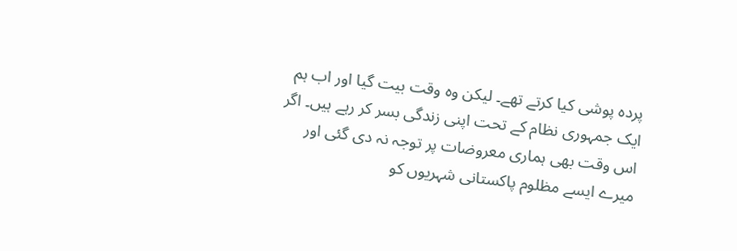پردہ پوشی کیا کرتے تھے۔ لیکن وہ وقت بیت گیا اور اب ہم ایک جمہوری نظام کے تحت اپنی زندگی بسر کر رہے ہیں۔ اگر اس وقت بھی ہماری معروضات پر توجہ نہ دی گئی اور میرے ایسے مظلوم پاکستانی شہریوں کو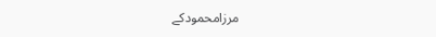مرزامحمودکے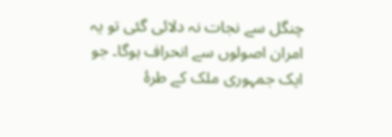چنگل سے نجات نہ دلائی گئی تو یہ امران اصولوں سے انحراف ہوگا۔ جو ایک جمہوری ملک کے طرۂ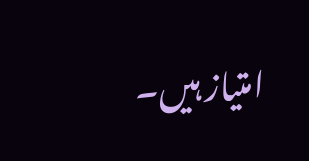امتیاز ہیں۔